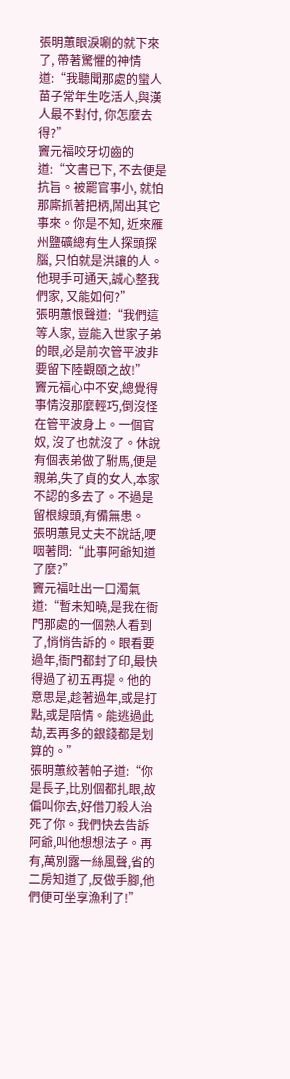張明蕙眼淚唰的就下來了, 帶著驚懼的神情道:“我聽聞那處的蠻人苗子常年生吃活人,與漢人最不對付, 你怎麼去得?”
竇元福咬牙切齒的道:“文書已下, 不去便是抗旨。被罷官事小, 就怕那廝抓著把柄,鬧出其它事來。你是不知, 近來雁州鹽礦總有生人探頭探腦, 只怕就是洪讓的人。他現手可通天,誠心整我們家, 又能如何?”
張明蕙恨聲道:“我們這等人家, 豈能入世家子弟的眼,必是前次管平波非要留下陸觀頤之故!”
竇元福心中不安,總覺得事情沒那麼輕巧,倒沒怪在管平波身上。一個官奴, 沒了也就沒了。休說有個表弟做了駙馬,便是親弟,失了貞的女人,本家不認的多去了。不過是留根線頭,有備無患。
張明蕙見丈夫不說話,哽咽著問:“此事阿爺知道了麼?”
竇元福吐出一口濁氣道:“暫未知曉,是我在衙門那處的一個熟人看到了,悄悄告訴的。眼看要過年,衙門都封了印,最快得過了初五再提。他的意思是,趁著過年,或是打點,或是陪情。能逃過此劫,丟再多的銀錢都是划算的。”
張明蕙絞著帕子道:“你是長子,比別個都扎眼,故偏叫你去,好借刀殺人治死了你。我們快去告訴阿爺,叫他想想法子。再有,萬別露一絲風聲,省的二房知道了,反做手腳,他們便可坐享漁利了!”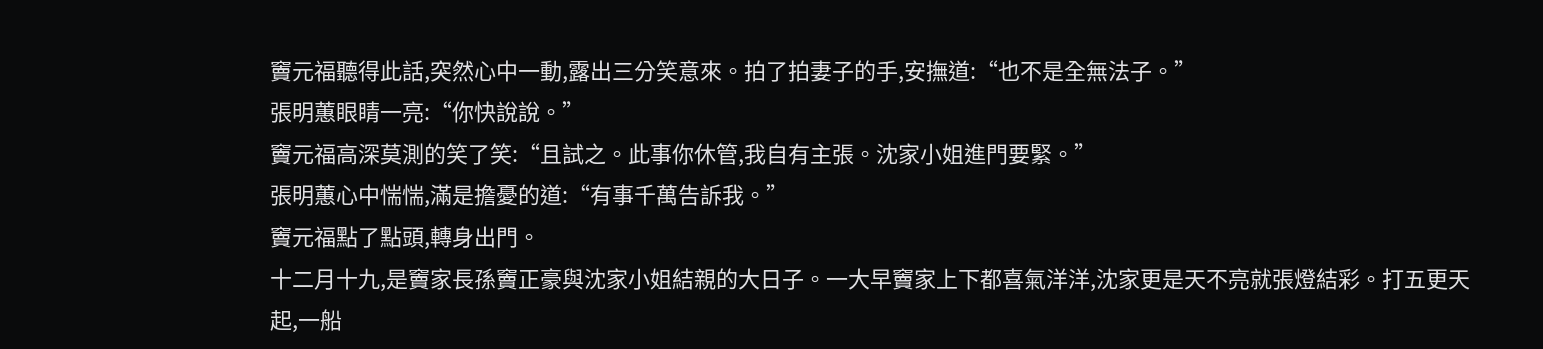竇元福聽得此話,突然心中一動,露出三分笑意來。拍了拍妻子的手,安撫道:“也不是全無法子。”
張明蕙眼睛一亮:“你快說說。”
竇元福高深莫測的笑了笑:“且試之。此事你休管,我自有主張。沈家小姐進門要緊。”
張明蕙心中惴惴,滿是擔憂的道:“有事千萬告訴我。”
竇元福點了點頭,轉身出門。
十二月十九,是竇家長孫竇正豪與沈家小姐結親的大日子。一大早竇家上下都喜氣洋洋,沈家更是天不亮就張燈結彩。打五更天起,一船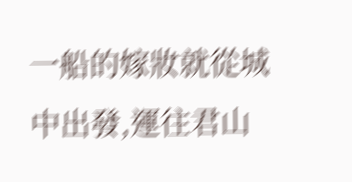一船的嫁妝就從城中出發,運往君山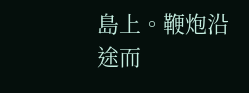島上。鞭炮沿途而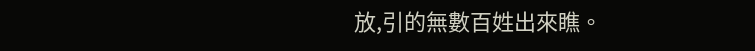放,引的無數百姓出來瞧。